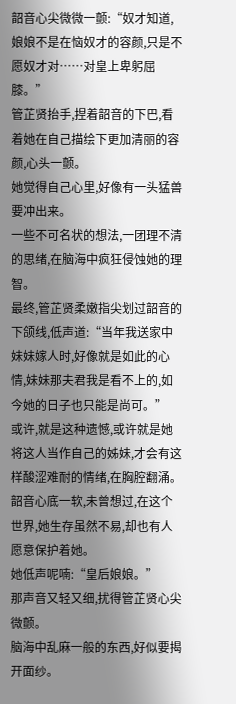韶音心尖微微一颤:“奴才知道,娘娘不是在恼奴才的容颜,只是不愿奴才对……对皇上卑躬屈膝。”
管芷贤抬手,捏着韶音的下巴,看着她在自己描绘下更加清丽的容颜,心头一颤。
她觉得自己心里,好像有一头猛兽要冲出来。
一些不可名状的想法,一团理不清的思绪,在脑海中疯狂侵蚀她的理智。
最终,管芷贤柔嫩指尖划过韶音的下颌线,低声道:“当年我送家中妹妹嫁人时,好像就是如此的心情,妹妹那夫君我是看不上的,如今她的日子也只能是尚可。”
或许,就是这种遗憾,或许就是她将这人当作自己的姊妹,才会有这样酸涩难耐的情绪,在胸腔翻涌。
韶音心底一软,未曾想过,在这个世界,她生存虽然不易,却也有人愿意保护着她。
她低声呢喃:“皇后娘娘。”
那声音又轻又细,扰得管芷贤心尖微颤。
脑海中乱麻一般的东西,好似要揭开面纱。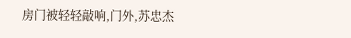房门被轻轻敲响,门外,苏忠杰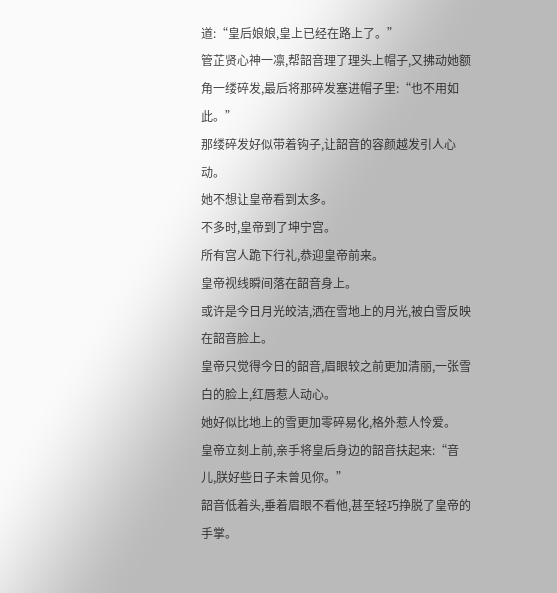道:“皇后娘娘,皇上已经在路上了。”
管芷贤心神一凛,帮韶音理了理头上帽子,又拂动她额角一缕碎发,最后将那碎发塞进帽子里:“也不用如此。”
那缕碎发好似带着钩子,让韶音的容颜越发引人心动。
她不想让皇帝看到太多。
不多时,皇帝到了坤宁宫。
所有宫人跪下行礼,恭迎皇帝前来。
皇帝视线瞬间落在韶音身上。
或许是今日月光皎洁,洒在雪地上的月光,被白雪反映在韶音脸上。
皇帝只觉得今日的韶音,眉眼较之前更加清丽,一张雪白的脸上,红唇惹人动心。
她好似比地上的雪更加零碎易化,格外惹人怜爱。
皇帝立刻上前,亲手将皇后身边的韶音扶起来:“音儿,朕好些日子未曾见你。”
韶音低着头,垂着眉眼不看他,甚至轻巧挣脱了皇帝的手掌。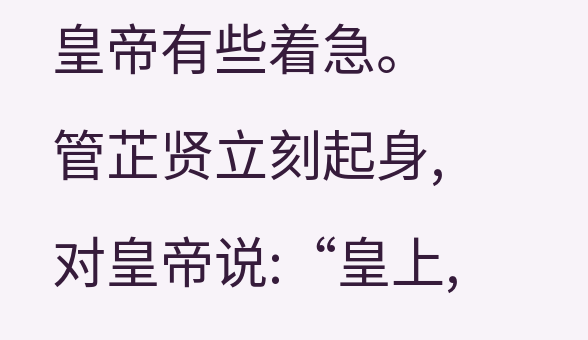皇帝有些着急。
管芷贤立刻起身,对皇帝说:“皇上,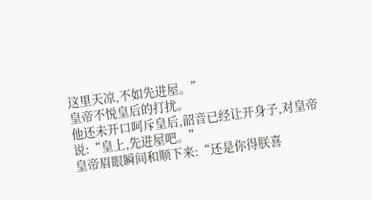这里天凉,不如先进屋。”
皇帝不悦皇后的打扰。
他还未开口呵斥皇后,韶音已经让开身子,对皇帝说:“皇上,先进屋吧。”
皇帝眉眼瞬间和顺下来:“还是你得朕喜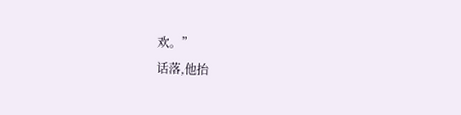欢。”
话落,他抬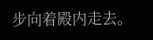步向着殿内走去。